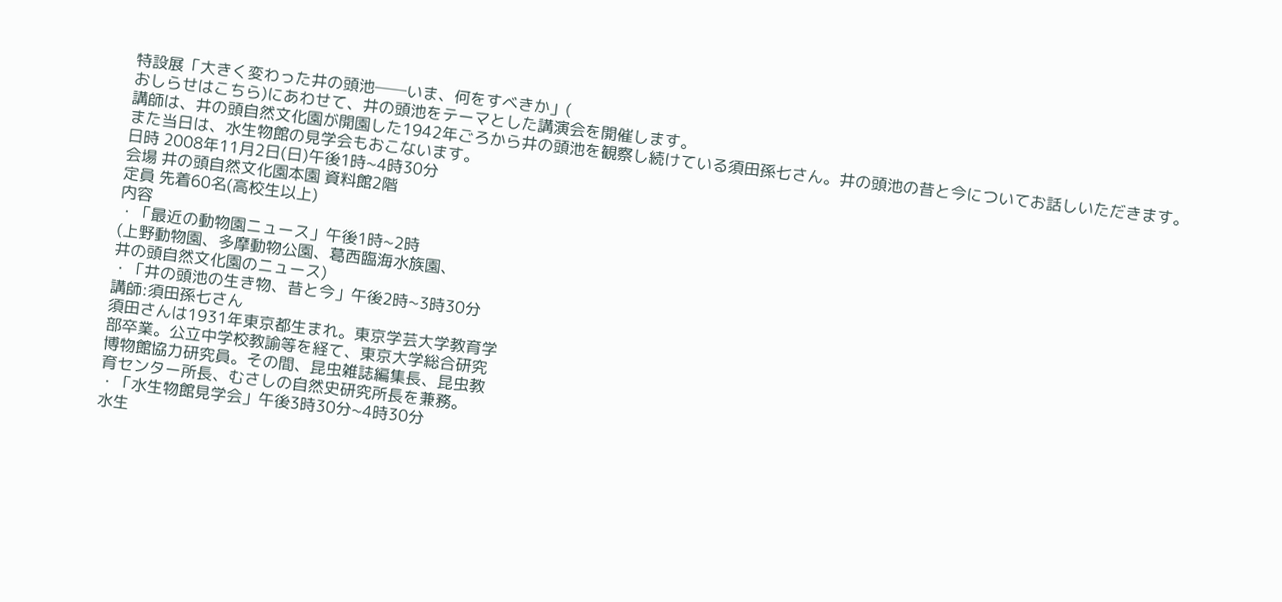特設展「大きく変わった井の頭池──いま、何をすべきか」(
おしらせはこちら)にあわせて、井の頭池をテーマとした講演会を開催します。
講師は、井の頭自然文化園が開園した1942年ごろから井の頭池を観察し続けている須田孫七さん。井の頭池の昔と今についてお話しいただきます。
また当日は、水生物館の見学会もおこないます。
日時 2008年11月2日(日)午後1時~4時30分
会場 井の頭自然文化園本園 資料館2階
定員 先着60名(高校生以上)
内容
・「最近の動物園ニュース」午後1時~2時
(上野動物園、多摩動物公園、葛西臨海水族園、
井の頭自然文化園のニュース)
・「井の頭池の生き物、昔と今」午後2時~3時30分
講師:須田孫七さん
須田さんは1931年東京都生まれ。東京学芸大学教育学
部卒業。公立中学校教諭等を経て、東京大学総合研究
博物館協力研究員。その間、昆虫雑誌編集長、昆虫教
育センター所長、むさしの自然史研究所長を兼務。
・「水生物館見学会」午後3時30分~4時30分
水生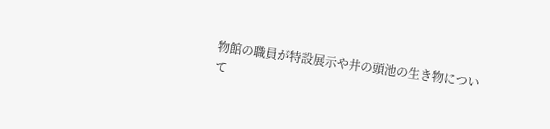物館の職員が特設展示や井の頭池の生き物につい
て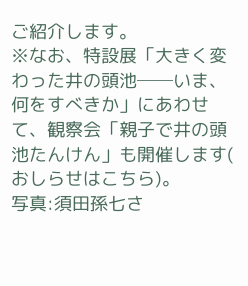ご紹介します。
※なお、特設展「大きく変わった井の頭池──いま、何をすべきか」にあわせて、観察会「親子で井の頭池たんけん」も開催します(
おしらせはこちら)。
写真:須田孫七さ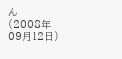ん
(2008年09月12日)